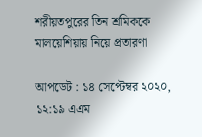শরীয়তপুরের তিন শ্রমিককে মালয়েশিয়ায় নিয়ে প্রতারণা

আপডেট : ১৪ সেপ্টেম্বর ২০২০, ১২:১৯ এএম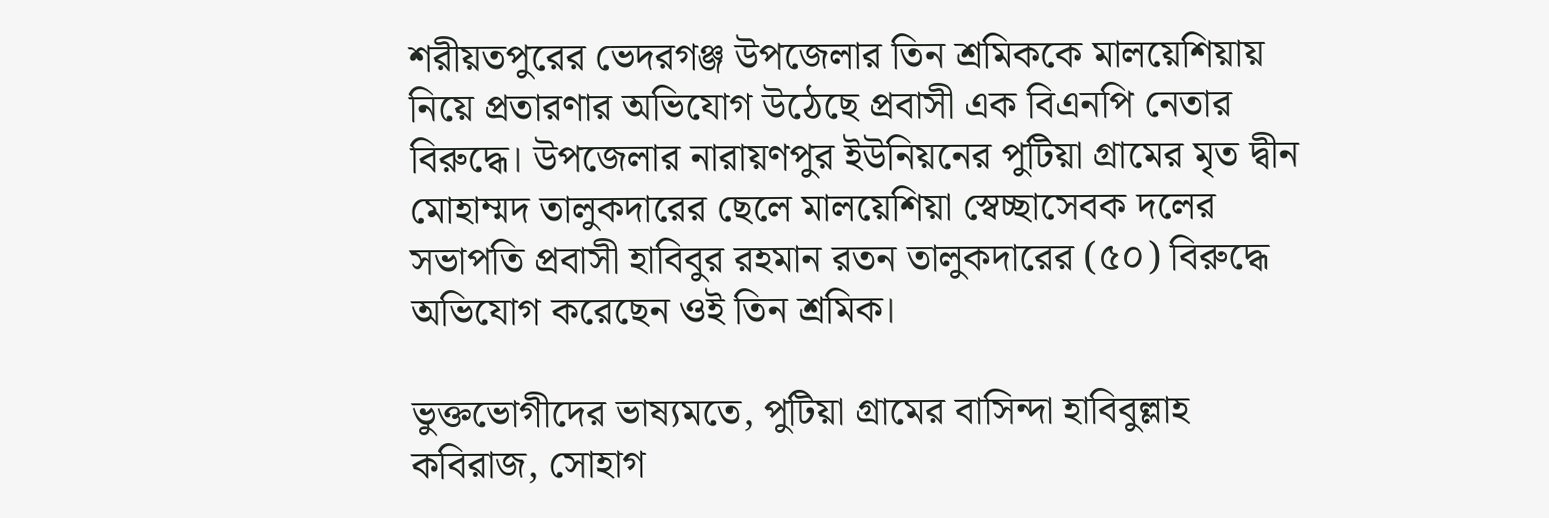শরীয়তপুরের ভেদরগঞ্জ উপজেলার তিন শ্রমিককে মালয়েশিয়ায় নিয়ে প্রতারণার অভিযোগ উঠেছে প্রবাসী এক বিএনপি নেতার বিরুদ্ধে। উপজেলার নারায়ণপুর ইউনিয়নের পুটিয়া গ্রামের মৃত দ্বীন মোহাম্মদ তালুকদারের ছেলে মালয়েশিয়া স্বেচ্ছাসেবক দলের সভাপতি প্রবাসী হাবিবুর রহমান রতন তালুকদারের (৫০) বিরুদ্ধে অভিযোগ করেছেন ওই তিন শ্রমিক।

ভুক্তভোগীদের ভাষ্যমতে, পুটিয়া গ্রামের বাসিন্দা হাবিবুল্লাহ কবিরাজ, সোহাগ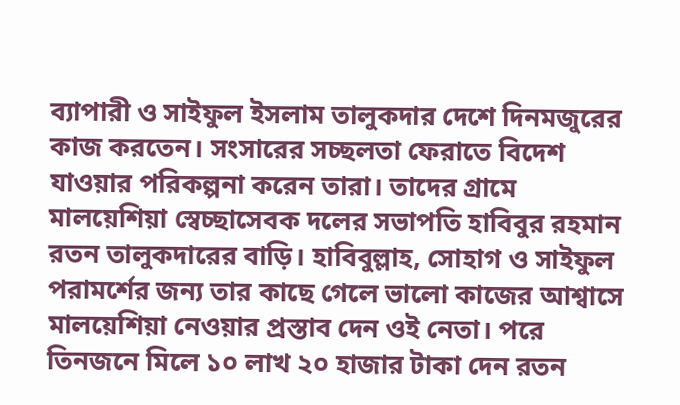ব্যাপারী ও সাইফুল ইসলাম তালুকদার দেশে দিনমজুরের কাজ করতেন। সংসারের সচ্ছলতা ফেরাতে বিদেশ যাওয়ার পরিকল্পনা করেন তারা। তাদের গ্রামে মালয়েশিয়া স্বেচ্ছাসেবক দলের সভাপতি হাবিবুর রহমান রতন তালুকদারের বাড়ি। হাবিবুল্লাহ, সোহাগ ও সাইফুল পরামর্শের জন্য তার কাছে গেলে ভালো কাজের আশ্বাসে মালয়েশিয়া নেওয়ার প্রস্তাব দেন ওই নেতা। পরে তিনজনে মিলে ১০ লাখ ২০ হাজার টাকা দেন রতন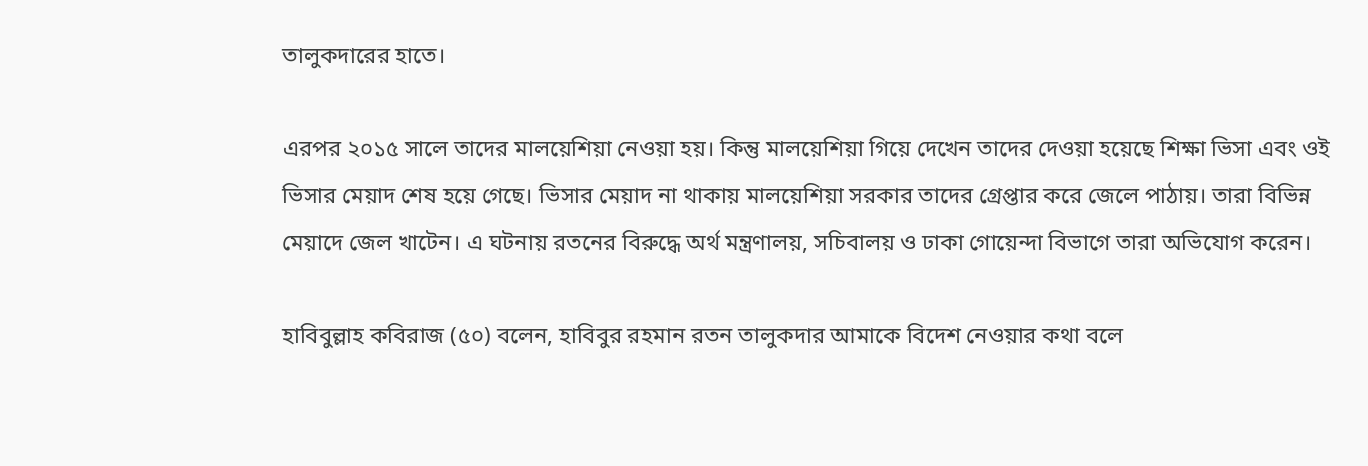তালুকদারের হাতে।

এরপর ২০১৫ সালে তাদের মালয়েশিয়া নেওয়া হয়। কিন্তু মালয়েশিয়া গিয়ে দেখেন তাদের দেওয়া হয়েছে শিক্ষা ভিসা এবং ওই ভিসার মেয়াদ শেষ হয়ে গেছে। ভিসার মেয়াদ না থাকায় মালয়েশিয়া সরকার তাদের গ্রেপ্তার করে জেলে পাঠায়। তারা বিভিন্ন মেয়াদে জেল খাটেন। এ ঘটনায় রতনের বিরুদ্ধে অর্থ মন্ত্রণালয়, সচিবালয় ও ঢাকা গোয়েন্দা বিভাগে তারা অভিযোগ করেন।

হাবিবুল্লাহ কবিরাজ (৫০) বলেন, হাবিবুর রহমান রতন তালুকদার আমাকে বিদেশ নেওয়ার কথা বলে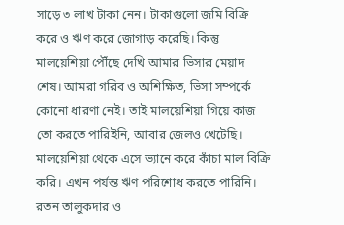সাড়ে ৩ লাখ টাকা নেন। টাকাগুলো জমি বিক্রি করে ও ঋণ করে জোগাড় করেছি। কিন্তু মালয়েশিয়া পৌঁছে দেখি আমার ভিসার মেয়াদ শেষ। আমরা গরিব ও অশিক্ষিত, ভিসা সম্পর্কে কোনো ধারণা নেই। তাই মালয়েশিয়া গিয়ে কাজ তো করতে পারিইনি, আবার জেলও খেটেছি। মালয়েশিয়া থেকে এসে ভ্যানে করে কাঁচা মাল বিক্রি করি। এখন পর্যন্ত ঋণ পরিশোধ করতে পারিনি। রতন তালুকদার ও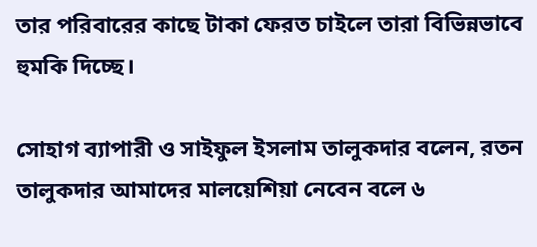তার পরিবারের কাছে টাকা ফেরত চাইলে তারা বিভিন্নভাবে হুমকি দিচ্ছে।

সোহাগ ব্যাপারী ও সাইফুল ইসলাম তালুকদার বলেন, রতন তালুকদার আমাদের মালয়েশিয়া নেবেন বলে ৬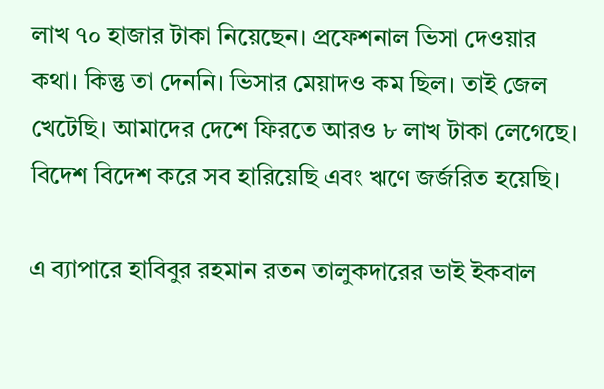লাখ ৭০ হাজার টাকা নিয়েছেন। প্রফেশনাল ভিসা দেওয়ার কথা। কিন্তু তা দেননি। ভিসার মেয়াদও কম ছিল। তাই জেল খেটেছি। আমাদের দেশে ফিরতে আরও ৮ লাখ টাকা লেগেছে। বিদেশ বিদেশ করে সব হারিয়েছি এবং ঋণে জর্জরিত হয়েছি।

এ ব্যাপারে হাবিবুর রহমান রতন তালুকদারের ভাই ইকবাল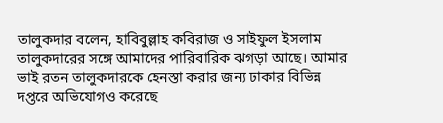তালুকদার বলেন, হাবিবুল্লাহ কবিরাজ ও সাইফুল ইসলাম তালুকদারের সঙ্গে আমাদের পারিবারিক ঝগড়া আছে। আমার ভাই রতন তালুকদারকে হেনস্তা করার জন্য ঢাকার বিভিন্ন দপ্তরে অভিযোগও করেছে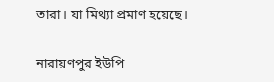তারা। যা মিথ্যা প্রমাণ হয়েছে।

নারায়ণপুর ইউপি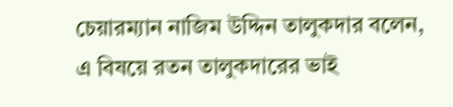চেয়ারম্যান নাজিম উদ্দিন তালুকদার বলেন, এ বিষয়ে রতন তালুকদারের ভাই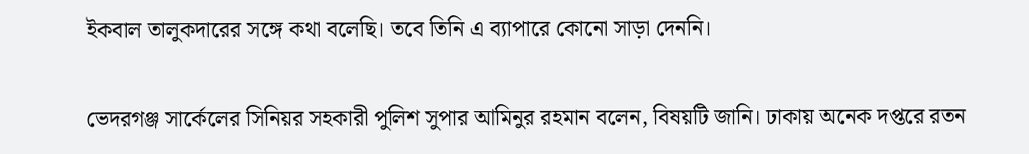ইকবাল তালুকদারের সঙ্গে কথা বলেছি। তবে তিনি এ ব্যাপারে কোনো সাড়া দেননি।

ভেদরগঞ্জ সার্কেলের সিনিয়র সহকারী পুলিশ সুপার আমিনুর রহমান বলেন, বিষয়টি জানি। ঢাকায় অনেক দপ্তরে রতন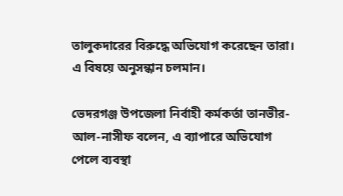তালুকদারের বিরুদ্ধে অভিযোগ করেছেন তারা। এ বিষয়ে অনুসন্ধান চলমান।

ভেদরগঞ্জ উপজেলা নির্বাহী কর্মকর্তা তানভীর-আল-নাসীফ বলেন, এ ব্যাপারে অভিযোগ পেলে ব্যবস্থা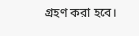গ্রহণ করা হবে।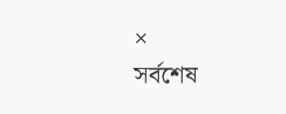×
সর্বশেষ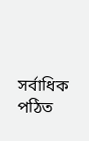সর্বাধিক পঠিত